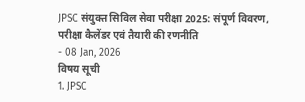JPSC संयुक्त सिविल सेवा परीक्षा 2025: संपूर्ण विवरण, परीक्षा कैलेंडर एवं तैयारी की रणनीति
- 08 Jan, 2026
विषय सूची
1. JPSC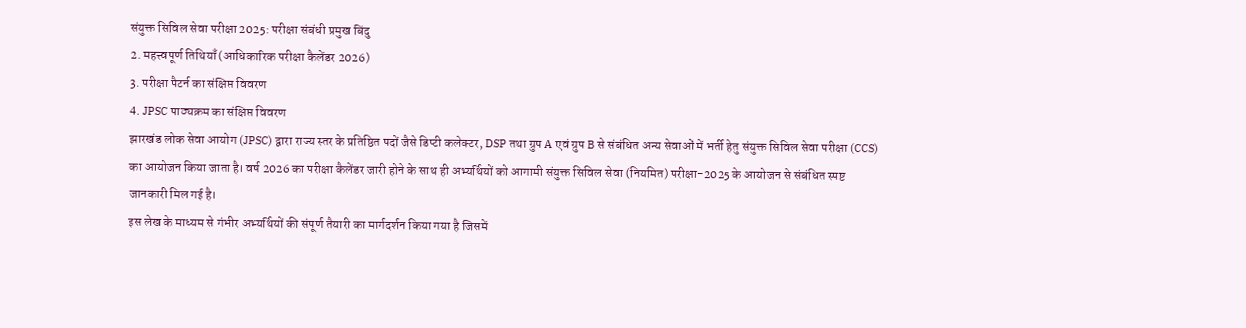संयुक्त सिविल सेवा परीक्षा 2025: परीक्षा संबंधी प्रमुख बिंदु
2. महत्त्वपूर्ण तिथियाँ (आधिकारिक परीक्षा कैलेंडर 2026)
3. परीक्षा पैटर्न का संक्षिप्त विवरण
4. JPSC पाठ्यक्रम का संक्षिप्त विवरण
झारखंड लोक सेवा आयोग (JPSC) द्वारा राज्य स्तर के प्रतिष्ठित पदों जैसे डिप्टी कलेक्टर, DSP तथा ग्रुप A एवं ग्रुप B से संबंधित अन्य सेवाओं में भर्ती हेतु संयुक्त सिविल सेवा परीक्षा (CCS) का आयोजन किया जाता है। वर्ष 2026 का परीक्षा कैलेंडर जारी होने के साथ ही अभ्यर्थियों को आगामी संयुक्त सिविल सेवा (नियमित) परीक्षा-2025 के आयोजन से संबंधित स्पष्ट जानकारी मिल गई है।
इस लेख के माध्यम से गंभीर अभ्यर्थियों की संपूर्ण तैयारी का मार्गदर्शन किया गया है जिसमें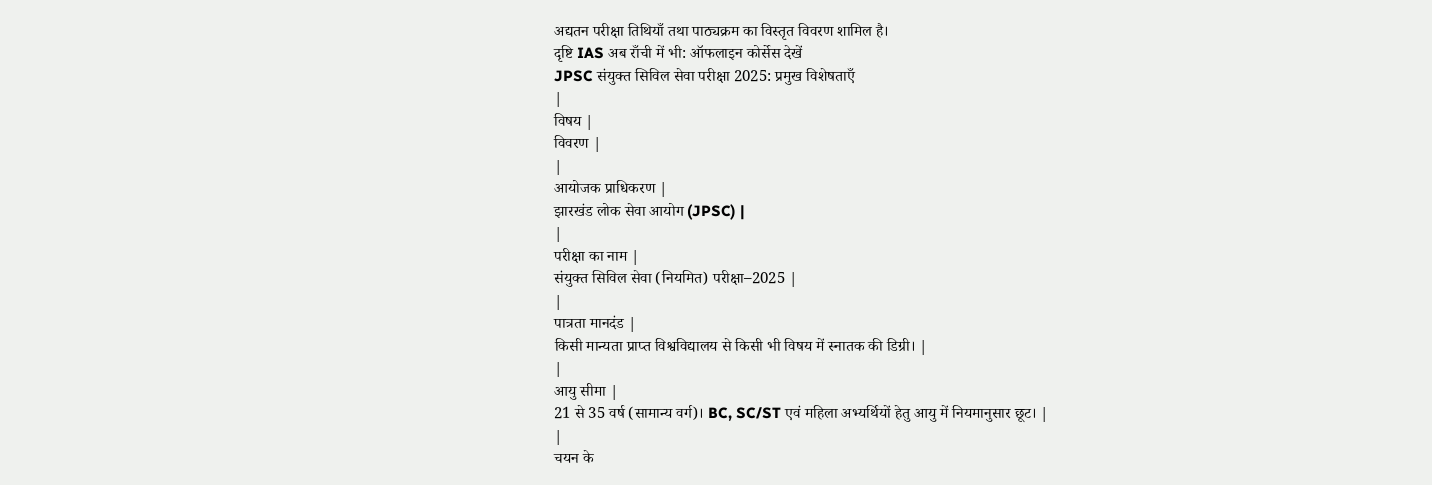अद्यतन परीक्षा तिथियाँ तथा पाठ्यक्रम का विस्तृत विवरण शामिल है।
दृष्टि IAS अब राँची में भी: ऑफलाइन कोर्सेस देखें
JPSC संयुक्त सिविल सेवा परीक्षा 2025: प्रमुख विशेषताएँ
|
विषय |
विवरण |
|
आयोजक प्राधिकरण |
झारखंड लोक सेवा आयोग (JPSC) |
|
परीक्षा का नाम |
संयुक्त सिविल सेवा (नियमित) परीक्षा–2025 |
|
पात्रता मानदंड |
किसी मान्यता प्राप्त विश्वविद्यालय से किसी भी विषय में स्नातक की डिग्री। |
|
आयु सीमा |
21 से 35 वर्ष (सामान्य वर्ग)। BC, SC/ST एवं महिला अभ्यर्थियों हेतु आयु में नियमानुसार छूट। |
|
चयन के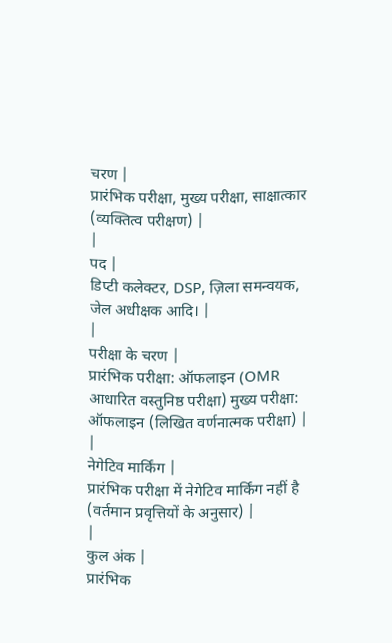चरण |
प्रारंभिक परीक्षा, मुख्य परीक्षा, साक्षात्कार (व्यक्तित्व परीक्षण) |
|
पद |
डिप्टी कलेक्टर, DSP, ज़िला समन्वयक, जेल अधीक्षक आदि। |
|
परीक्षा के चरण |
प्रारंभिक परीक्षा: ऑफलाइन (OMR आधारित वस्तुनिष्ठ परीक्षा) मुख्य परीक्षा: ऑफलाइन (लिखित वर्णनात्मक परीक्षा) |
|
नेगेटिव मार्किंग |
प्रारंभिक परीक्षा में नेगेटिव मार्किंग नहीं है (वर्तमान प्रवृत्तियों के अनुसार) |
|
कुल अंक |
प्रारंभिक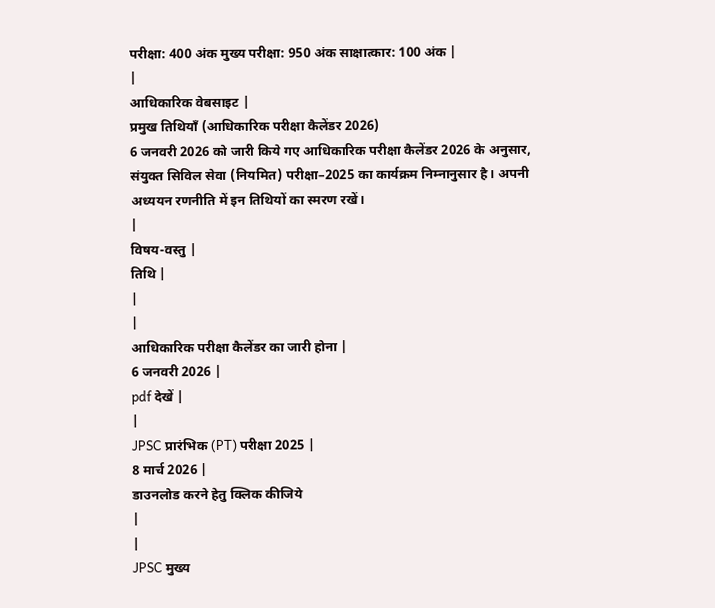परीक्षा: 400 अंक मुख्य परीक्षा: 950 अंक साक्षात्कार: 100 अंक |
|
आधिकारिक वेबसाइट |
प्रमुख तिथियाँ (आधिकारिक परीक्षा कैलेंडर 2026)
6 जनवरी 2026 को जारी किये गए आधिकारिक परीक्षा कैलेंडर 2026 के अनुसार, संयुक्त सिविल सेवा (नियमित) परीक्षा–2025 का कार्यक्रम निम्नानुसार है। अपनी अध्ययन रणनीति में इन तिथियों का स्मरण रखें।
|
विषय-वस्तु |
तिथि |
|
|
आधिकारिक परीक्षा कैलेंडर का जारी होना |
6 जनवरी 2026 |
pdf देखें |
|
JPSC प्रारंभिक (PT) परीक्षा 2025 |
8 मार्च 2026 |
डाउनलोड करने हेतु क्लिक कीजिये
|
|
JPSC मुख्य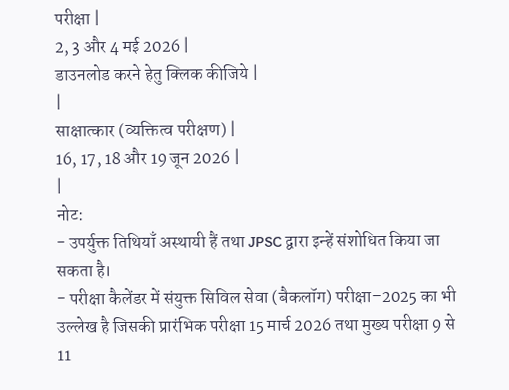परीक्षा |
2, 3 और 4 मई 2026 |
डाउनलोड करने हेतु क्लिक कीजिये |
|
साक्षात्कार (व्यक्तित्व परीक्षण) |
16, 17, 18 और 19 जून 2026 |
|
नोट:
- उपर्युक्त तिथियाँ अस्थायी हैं तथा JPSC द्वारा इन्हें संशोधित किया जा सकता है।
- परीक्षा कैलेंडर में संयुक्त सिविल सेवा (बैकलॉग) परीक्षा–2025 का भी उल्लेख है जिसकी प्रारंभिक परीक्षा 15 मार्च 2026 तथा मुख्य परीक्षा 9 से 11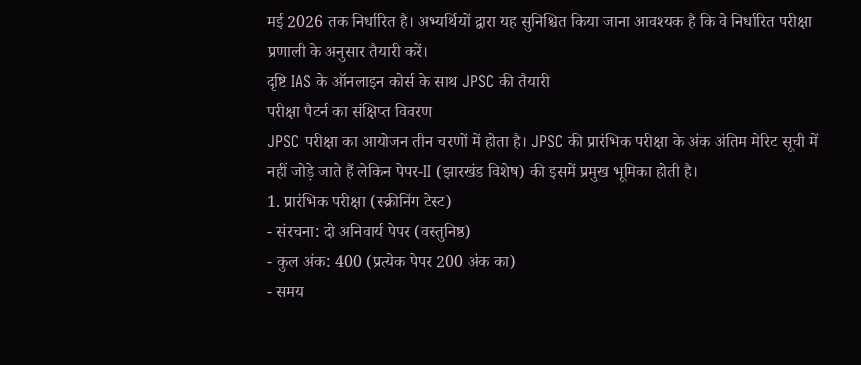मई 2026 तक निर्धारित है। अभ्यर्थियों द्वारा यह सुनिश्चित किया जाना आवश्यक है कि वे निर्धारित परीक्षा प्रणाली के अनुसार तैयारी करें।
दृष्टि IAS के ऑनलाइन कोर्स के साथ JPSC की तैयारी
परीक्षा पैटर्न का संक्षिप्त विवरण
JPSC परीक्षा का आयोजन तीन चरणों में होता है। JPSC की प्रारंभिक परीक्षा के अंक अंतिम मेरिट सूची में नहीं जोड़े जाते हैं लेकिन पेपर-II (झारखंड विशेष) की इसमें प्रमुख भूमिका होती है।
1. प्रारंभिक परीक्षा (स्क्रीनिंग टेस्ट)
- संरचना: दो अनिवार्य पेपर (वस्तुनिष्ठ)
- कुल अंक: 400 (प्रत्येक पेपर 200 अंक का)
- समय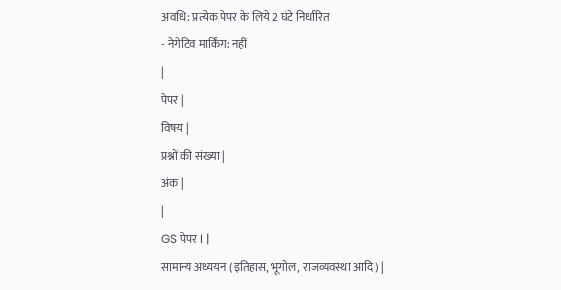अवधि: प्रत्येक पेपर के लिये 2 घंटे निर्धारित
- नेगेटिव मार्किंग: नहीं
|
पेपर |
विषय |
प्रश्नों की संख्या |
अंक |
|
GS पेपर I |
सामान्य अध्ययन (इतिहास, भूगोल, राजव्यवस्था आदि) |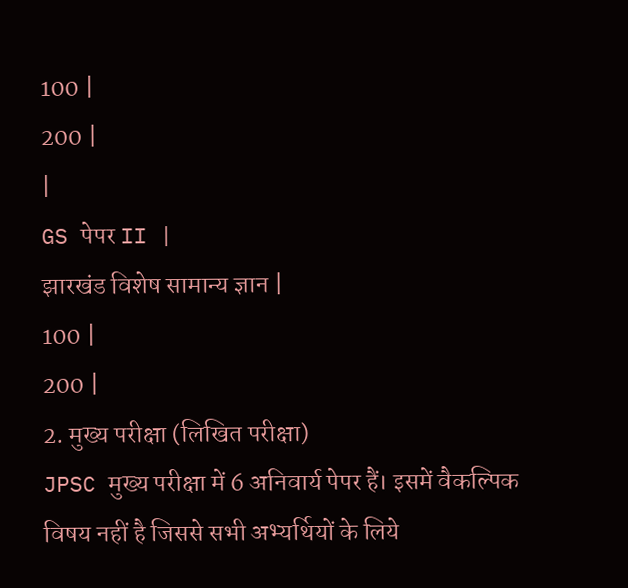100 |
200 |
|
GS पेपर II |
झारखंड विशेष सामान्य ज्ञान |
100 |
200 |
2. मुख्य परीक्षा (लिखित परीक्षा)
JPSC मुख्य परीक्षा में 6 अनिवार्य पेपर हैं। इसमें वैकल्पिक विषय नहीं है जिससे सभी अभ्यर्थियों के लिये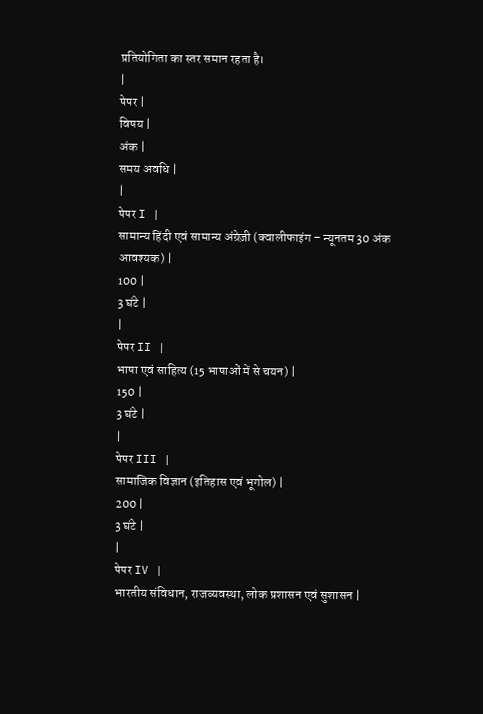प्रतियोगिता का स्तर समान रहता है।
|
पेपर |
विषय |
अंक |
समय अवधि |
|
पेपर I |
सामान्य हिंदी एवं सामान्य अंग्रेज़ी (क्वालीफाइंग – न्यूनतम 30 अंक आवश्यक) |
100 |
3 घंटे |
|
पेपर II |
भाषा एवं साहित्य (15 भाषाओं में से चयन) |
150 |
3 घंटे |
|
पेपर III |
सामाजिक विज्ञान (इतिहास एवं भूगोल) |
200 |
3 घंटे |
|
पेपर IV |
भारतीय संविधान, राजव्यवस्था, लोक प्रशासन एवं सुशासन |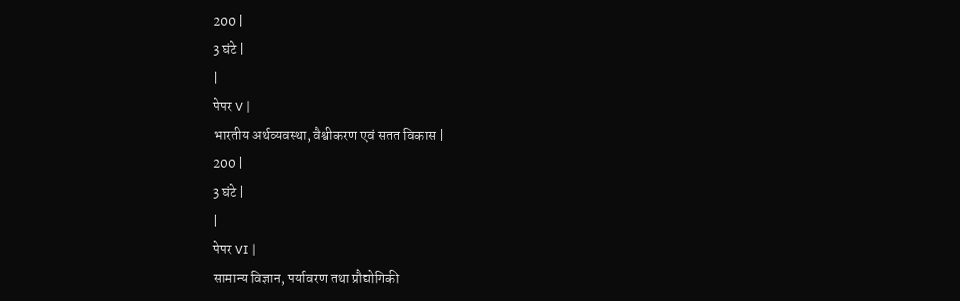200 |
3 घंटे |
|
पेपर V |
भारतीय अर्थव्यवस्था, वैश्वीकरण एवं सतत विकास |
200 |
3 घंटे |
|
पेपर VI |
सामान्य विज्ञान, पर्यावरण तथा प्रौद्योगिकी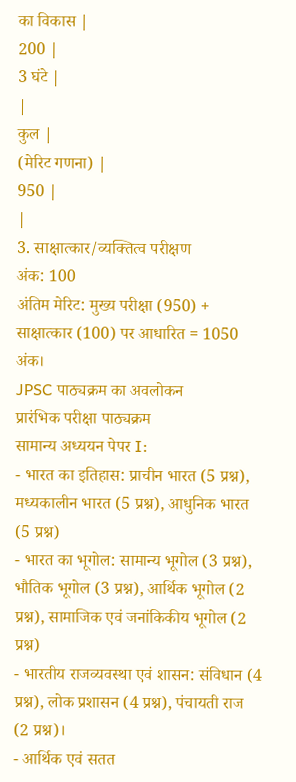का विकास |
200 |
3 घंटे |
|
कुल |
(मेरिट गणना) |
950 |
|
3. साक्षात्कार/व्यक्तित्व परीक्षण
अंक: 100
अंतिम मेरिट: मुख्य परीक्षा (950) + साक्षात्कार (100) पर आधारित = 1050 अंक।
JPSC पाठ्यक्रम का अवलोकन
प्रारंभिक परीक्षा पाठ्यक्रम
सामान्य अध्ययन पेपर I:
- भारत का इतिहास: प्राचीन भारत (5 प्रश्न), मध्यकालीन भारत (5 प्रश्न), आधुनिक भारत (5 प्रश्न)
- भारत का भूगोल: सामान्य भूगोल (3 प्रश्न), भौतिक भूगोल (3 प्रश्न), आर्थिक भूगोल (2 प्रश्न), सामाजिक एवं जनांकिकीय भूगोल (2 प्रश्न)
- भारतीय राजव्यवस्था एवं शासन: संविधान (4 प्रश्न), लोक प्रशासन (4 प्रश्न), पंचायती राज (2 प्रश्न)।
- आर्थिक एवं सतत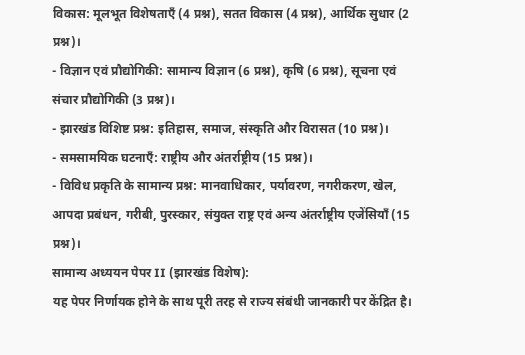विकास: मूलभूत विशेषताएँ (4 प्रश्न), सतत विकास (4 प्रश्न), आर्थिक सुधार (2 प्रश्न)।
- विज्ञान एवं प्रौद्योगिकी: सामान्य विज्ञान (6 प्रश्न), कृषि (6 प्रश्न), सूचना एवं संचार प्रौद्योगिकी (3 प्रश्न)।
- झारखंड विशिष्ट प्रश्न: इतिहास, समाज, संस्कृति और विरासत (10 प्रश्न)।
- समसामयिक घटनाएँ: राष्ट्रीय और अंतर्राष्ट्रीय (15 प्रश्न)।
- विविध प्रकृति के सामान्य प्रश्न: मानवाधिकार, पर्यावरण, नगरीकरण, खेल, आपदा प्रबंधन, गरीबी, पुरस्कार, संयुक्त राष्ट्र एवं अन्य अंतर्राष्ट्रीय एजेंसियाँ (15 प्रश्न)।
सामान्य अध्ययन पेपर II (झारखंड विशेष):
यह पेपर निर्णायक होने के साथ पूरी तरह से राज्य संबंधी जानकारी पर केंद्रित है।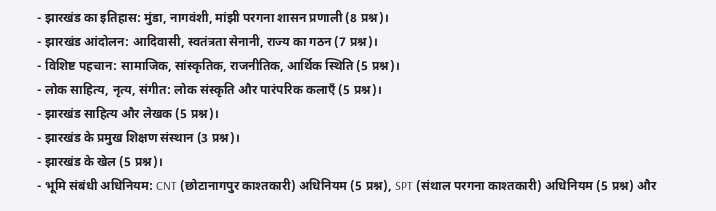- झारखंड का इतिहास: मुंडा, नागवंशी, मांझी परगना शासन प्रणाली (8 प्रश्न)।
- झारखंड आंदोलन: आदिवासी, स्वतंत्रता सेनानी, राज्य का गठन (7 प्रश्न)।
- विशिष्ट पहचान: सामाजिक, सांस्कृतिक, राजनीतिक, आर्थिक स्थिति (5 प्रश्न)।
- लोक साहित्य, नृत्य, संगीत: लोक संस्कृति और पारंपरिक कलाएँ (5 प्रश्न)।
- झारखंड साहित्य और लेखक (5 प्रश्न)।
- झारखंड के प्रमुख शिक्षण संस्थान (3 प्रश्न)।
- झारखंड के खेल (5 प्रश्न)।
- भूमि संबंधी अधिनियम: CNT (छोटानागपुर काश्तकारी) अधिनियम (5 प्रश्न), SPT (संथाल परगना काश्तकारी) अधिनियम (5 प्रश्न) और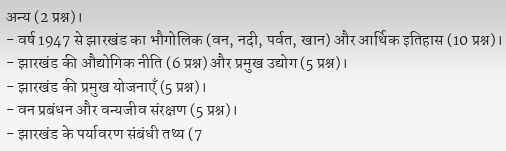अन्य (2 प्रश्न)।
- वर्ष 1947 से झारखंड का भौगोलिक (वन, नदी, पर्वत, खान) और आर्थिक इतिहास (10 प्रश्न)।
- झारखंड की औद्योगिक नीति (6 प्रश्न) और प्रमुख उद्योग (5 प्रश्न)।
- झारखंड की प्रमुख योजनाएँ (5 प्रश्न)।
- वन प्रबंधन और वन्यजीव संरक्षण (5 प्रश्न)।
- झारखंड के पर्यावरण संबंधी तथ्य (7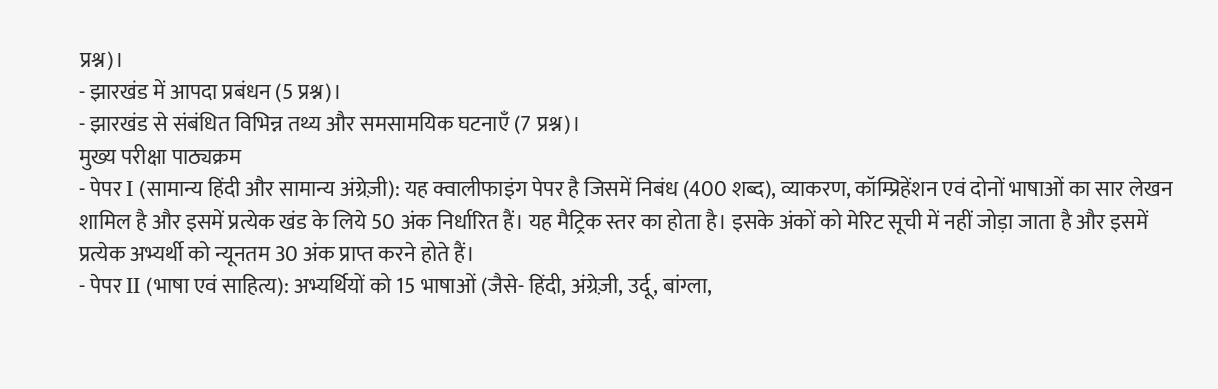प्रश्न)।
- झारखंड में आपदा प्रबंधन (5 प्रश्न)।
- झारखंड से संबंधित विभिन्न तथ्य और समसामयिक घटनाएँ (7 प्रश्न)।
मुख्य परीक्षा पाठ्यक्रम
- पेपर I (सामान्य हिंदी और सामान्य अंग्रेज़ी): यह क्वालीफाइंग पेपर है जिसमें निबंध (400 शब्द), व्याकरण, कॉम्प्रिहेंशन एवं दोनों भाषाओं का सार लेखन शामिल है और इसमें प्रत्येक खंड के लिये 50 अंक निर्धारित हैं। यह मैट्रिक स्तर का होता है। इसके अंकों को मेरिट सूची में नहीं जोड़ा जाता है और इसमें प्रत्येक अभ्यर्थी को न्यूनतम 30 अंक प्राप्त करने होते हैं।
- पेपर II (भाषा एवं साहित्य): अभ्यर्थियों को 15 भाषाओं (जैसे- हिंदी, अंग्रेज़ी, उर्दू, बांग्ला,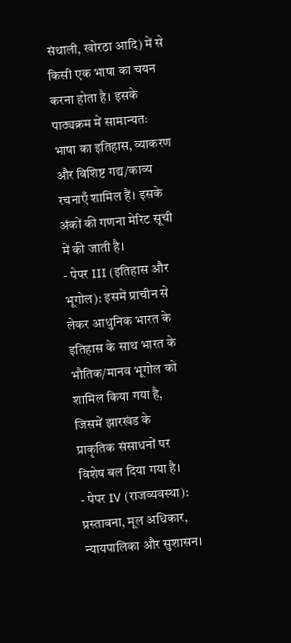संथाली, खोरठा आदि) में से किसी एक भाषा का चयन करना होता है। इसके पाठ्यक्रम में सामान्यतः भाषा का इतिहास, व्याकरण और विशिष्ट गद्य/काव्य रचनाएँ शामिल हैं। इसके अंकों की गणना मेरिट सूची में की जाती है।
- पेपर III (इतिहास और भूगोल): इसमें प्राचीन से लेकर आधुनिक भारत के इतिहास के साथ भारत के भौतिक/मानव भूगोल को शामिल किया गया है, जिसमें झारखंड के प्राकृतिक संसाधनों पर विशेष बल दिया गया है।
- पेपर IV (राजव्यवस्था): प्रस्तावना, मूल अधिकार, न्यायपालिका और सुशासन।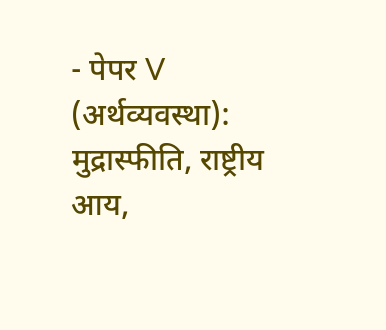- पेपर V (अर्थव्यवस्था): मुद्रास्फीति, राष्ट्रीय आय,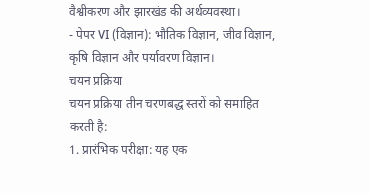वैश्वीकरण और झारखंड की अर्थव्यवस्था।
- पेपर VI (विज्ञान): भौतिक विज्ञान, जीव विज्ञान, कृषि विज्ञान और पर्यावरण विज्ञान।
चयन प्रक्रिया
चयन प्रक्रिया तीन चरणबद्ध स्तरों को समाहित करती है:
1. प्रारंभिक परीक्षा: यह एक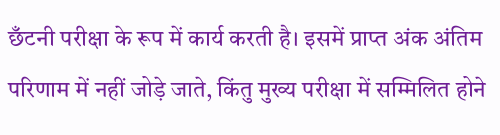छँटनी परीक्षा के रूप में कार्य करती है। इसमें प्राप्त अंक अंतिम परिणाम में नहीं जोड़े जाते, किंतु मुख्य परीक्षा में सम्मिलित होने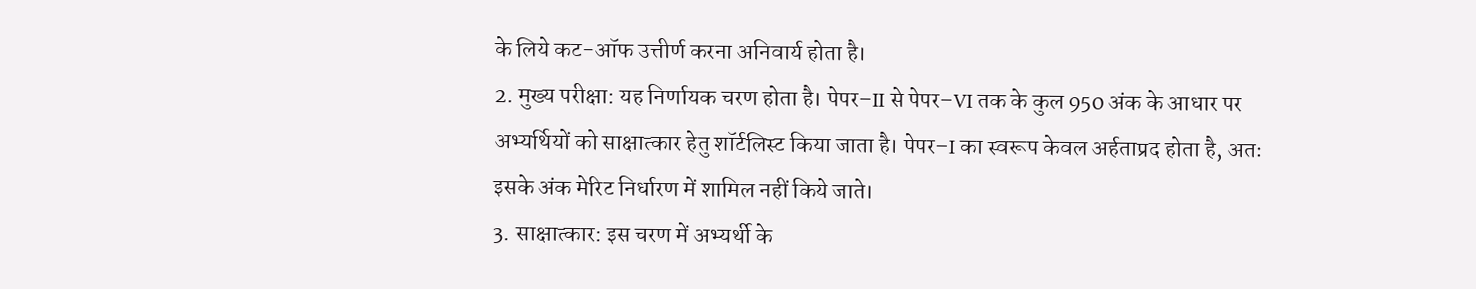के लिये कट-ऑफ उत्तीर्ण करना अनिवार्य होता है।
2. मुख्य परीक्षा: यह निर्णायक चरण होता है। पेपर–II से पेपर–VI तक के कुल 950 अंक के आधार पर अभ्यर्थियों को साक्षात्कार हेतु शॉर्टलिस्ट किया जाता है। पेपर–I का स्वरूप केवल अर्हताप्रद होता है, अतः इसके अंक मेरिट निर्धारण में शामिल नहीं किये जाते।
3. साक्षात्कार: इस चरण में अभ्यर्थी के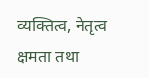व्यक्तित्व, नेतृत्व क्षमता तथा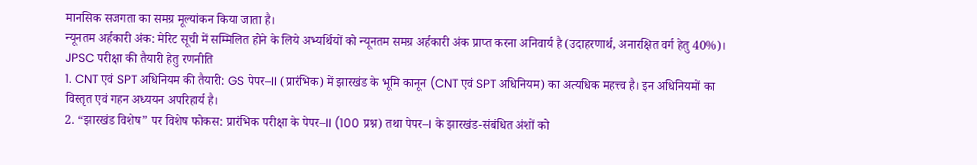मानसिक सजगता का समग्र मूल्यांकन किया जाता है।
न्यूनतम अर्हकारी अंक: मेरिट सूची में सम्मिलित होने के लिये अभ्यर्थियों को न्यूनतम समग्र अर्हकारी अंक प्राप्त करना अनिवार्य है (उदाहरणार्थ, अनारक्षित वर्ग हेतु 40%)।
JPSC परीक्षा की तैयारी हेतु रणनीति
1. CNT एवं SPT अधिनियम की तैयारी: GS पेपर–II (प्रारंभिक) में झारखंड के भूमि कानून (CNT एवं SPT अधिनियम) का अत्यधिक महत्त्व है। इन अधिनियमों का विस्तृत एवं गहन अध्ययन अपरिहार्य है।
2. “झारखंड विशेष” पर विशेष फोकस: प्रारंभिक परीक्षा के पेपर–II (100 प्रश्न) तथा पेपर–I के झारखंड-संबंधित अंशों को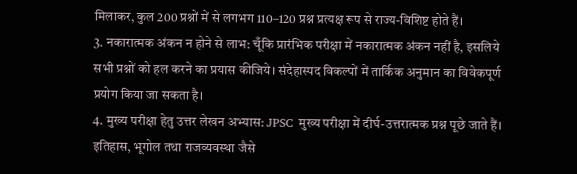मिलाकर, कुल 200 प्रश्नों में से लगभग 110–120 प्रश्न प्रत्यक्ष रूप से राज्य-विशिष्ट होते हैं।
3. नकारात्मक अंकन न होने से लाभ: चूँकि प्रारंभिक परीक्षा में नकारात्मक अंकन नहीं है, इसलिये सभी प्रश्नों को हल करने का प्रयास कीजिये। संदेहास्पद विकल्पों में तार्किक अनुमान का विवेकपूर्ण प्रयोग किया जा सकता है।
4. मुख्य परीक्षा हेतु उत्तर लेखन अभ्यास: JPSC मुख्य परीक्षा में दीर्घ-उत्तरात्मक प्रश्न पूछे जाते हैं। इतिहास, भूगोल तथा राजव्यवस्था जैसे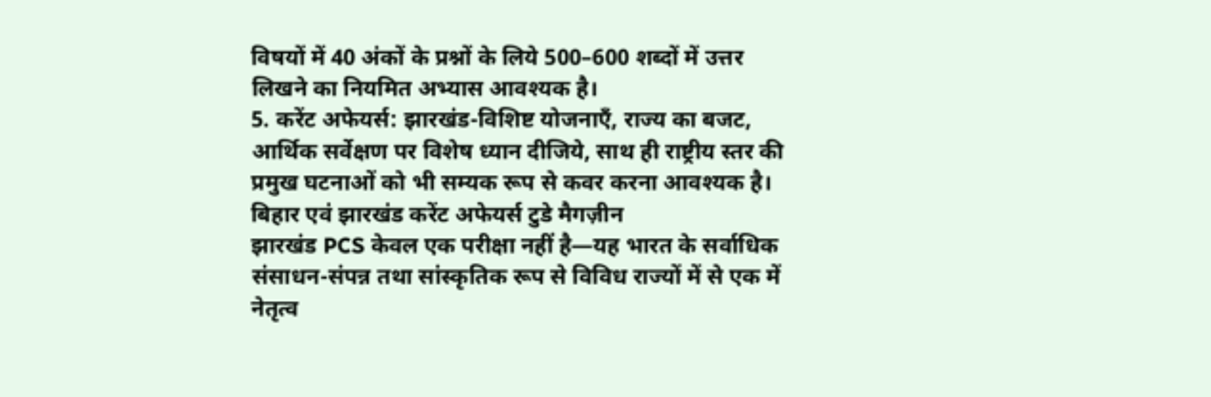विषयों में 40 अंकों के प्रश्नों के लिये 500–600 शब्दों में उत्तर लिखने का नियमित अभ्यास आवश्यक है।
5. करेंट अफेयर्स: झारखंड-विशिष्ट योजनाएँ, राज्य का बजट, आर्थिक सर्वेक्षण पर विशेष ध्यान दीजिये, साथ ही राष्ट्रीय स्तर की प्रमुख घटनाओं को भी सम्यक रूप से कवर करना आवश्यक है।
बिहार एवं झारखंड करेंट अफेयर्स टुडे मैगज़ीन
झारखंड PCS केवल एक परीक्षा नहीं है—यह भारत के सर्वाधिक संसाधन-संपन्न तथा सांस्कृतिक रूप से विविध राज्यों में से एक में नेतृत्व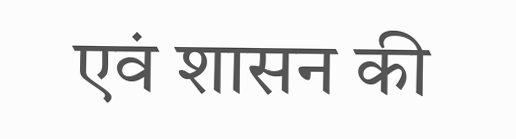एवं शासन की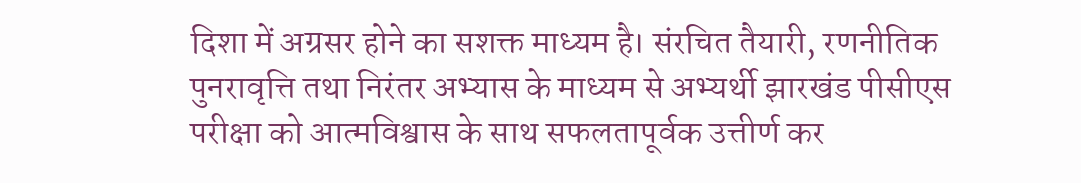दिशा में अग्रसर होने का सशक्त माध्यम है। संरचित तैयारी, रणनीतिक पुनरावृत्ति तथा निरंतर अभ्यास के माध्यम से अभ्यर्थी झारखंड पीसीएस परीक्षा को आत्मविश्वास के साथ सफलतापूर्वक उत्तीर्ण कर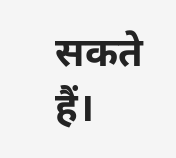सकते हैं।